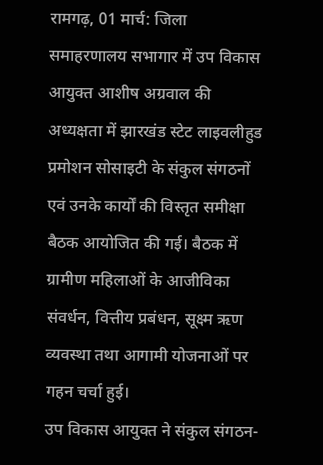रामगढ़, 01 मार्च: जिला समाहरणालय सभागार में उप विकास आयुक्त आशीष अग्रवाल की अध्यक्षता में झारखंड स्टेट लाइवलीहुड प्रमोशन सोसाइटी के संकुल संगठनों एवं उनके कार्यों की विस्तृत समीक्षा बैठक आयोजित की गई। बैठक में ग्रामीण महिलाओं के आजीविका संवर्धन, वित्तीय प्रबंधन, सूक्ष्म ऋण व्यवस्था तथा आगामी योजनाओं पर गहन चर्चा हुई।
उप विकास आयुक्त ने संकुल संगठन-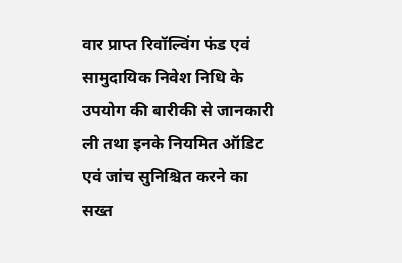वार प्राप्त रिवॉल्विंग फंड एवं सामुदायिक निवेश निधि के उपयोग की बारीकी से जानकारी ली तथा इनके नियमित ऑडिट एवं जांच सुनिश्चित करने का सख्त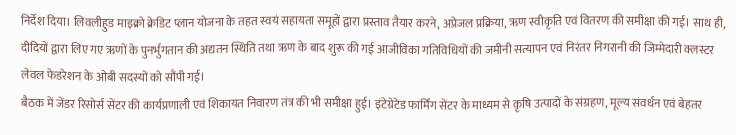निर्देश दिया। लिवलीहुड माइक्रो क्रेडिट प्लान योजना के तहत स्वयं सहायता समूहों द्वारा प्रस्ताव तैयार करने, अप्रेजल प्रक्रिया, ऋण स्वीकृति एवं वितरण की समीक्षा की गई। साथ ही, दीदियों द्वारा लिए गए ऋणों के पुनर्भुगतान की अद्यतन स्थिति तथा ऋण के बाद शुरू की गई आजीविका गतिविधियों की जमीनी सत्यापन एवं निरंतर निगरानी की जिम्मेदारी क्लस्टर लेवल फेडरेशन के ओबी सदस्यों को सौंपी गई।
बैठक में जेंडर रिसोर्स सेंटर की कार्यप्रणाली एवं शिकायत निवारण तंत्र की भी समीक्षा हुई। इंटेग्रेटेड फार्मिंग सेंटर के माध्यम से कृषि उत्पादों के संग्रहण, मूल्य संवर्धन एवं बेहतर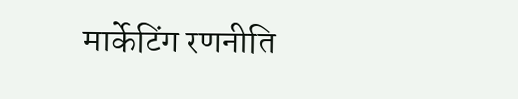मार्केटिंग रणनीति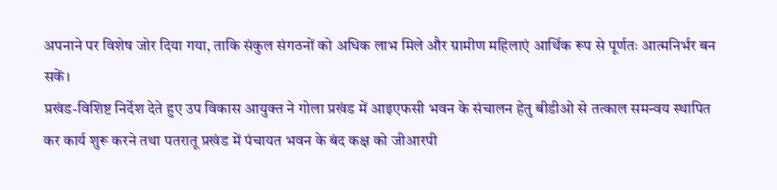अपनाने पर विशेष जोर दिया गया, ताकि संकुल संगठनों को अधिक लाभ मिले और ग्रामीण महिलाएं आर्थिक रूप से पूर्णतः आत्मनिर्भर बन सकें।
प्रखंड-विशिष्ट निर्देश देते हुए उप विकास आयुक्त ने गोला प्रखंड में आइएफसी भवन के संचालन हेतु बीडीओ से तत्काल समन्वय स्थापित कर कार्य शुरू करने तथा पतरातू प्रखंड में पंचायत भवन के बंद कक्ष को जीआरपी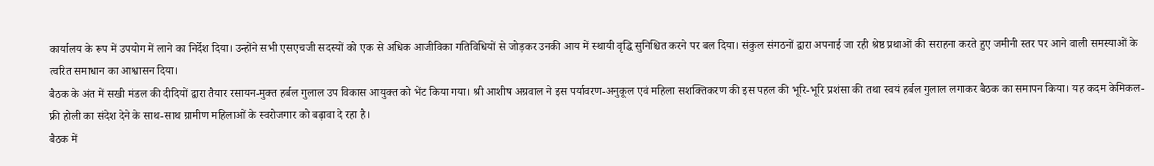कार्यालय के रूप में उपयोग में लाने का निर्देश दिया। उन्होंने सभी एसएचजी सदस्यों को एक से अधिक आजीविका गतिविधियों से जोड़कर उनकी आय में स्थायी वृद्धि सुनिश्चित करने पर बल दिया। संकुल संगठनों द्वारा अपनाई जा रही श्रेष्ठ प्रथाओं की सराहना करते हुए जमीनी स्तर पर आने वाली समस्याओं के त्वरित समाधान का आश्वासन दिया।
बैठक के अंत में सखी मंडल की दीदियों द्वारा तैयार रसायन-मुक्त हर्बल गुलाल उप विकास आयुक्त को भेंट किया गया। श्री आशीष अग्रवाल ने इस पर्यावरण-अनुकूल एवं महिला सशक्तिकरण की इस पहल की भूरि-भूरि प्रशंसा की तथा स्वयं हर्बल गुलाल लगाकर बैठक का समापन किया। यह कदम केमिकल-फ्री होली का संदेश देने के साथ-साथ ग्रामीण महिलाओं के स्वरोजगार को बढ़ावा दे रहा है।
बैठक में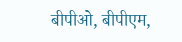बीपीओ, बीपीएम,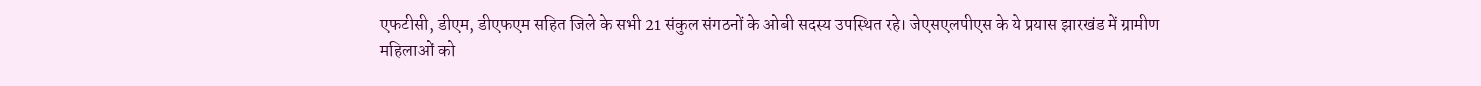एफटीसी, डीएम, डीएफएम सहित जिले के सभी 21 संकुल संगठनों के ओबी सदस्य उपस्थित रहे। जेएसएलपीएस के ये प्रयास झारखंड में ग्रामीण महिलाओं को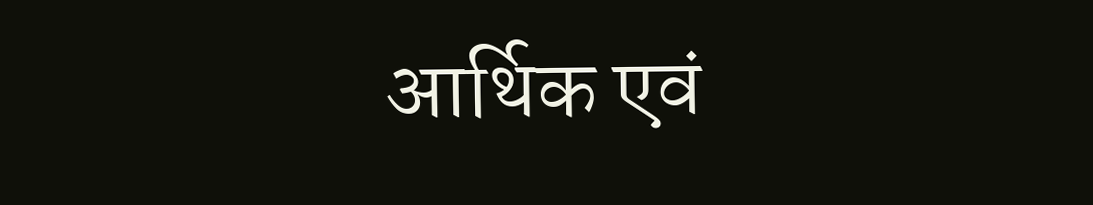आर्थिक एवं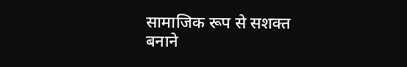सामाजिक रूप से सशक्त बनाने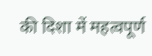की दिशा में महत्वपूर्ण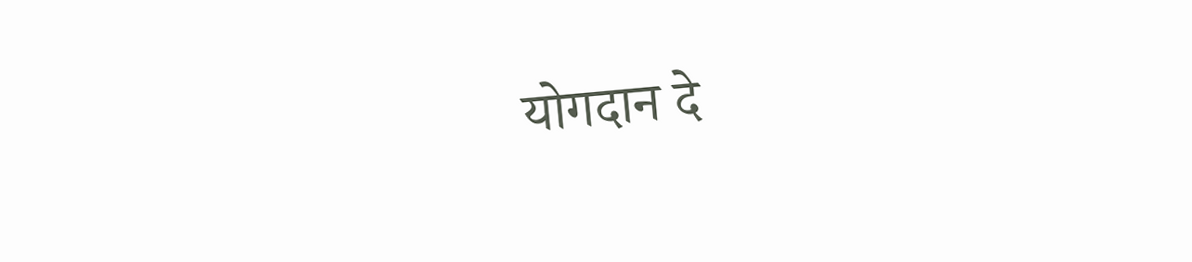योगदान दे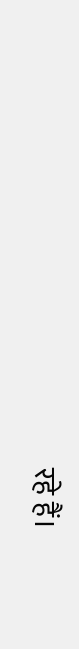रहे हैं।